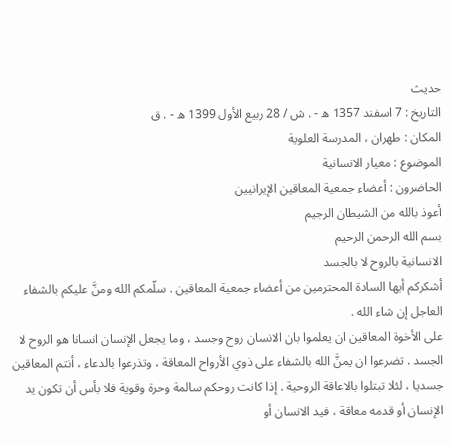حديث
التاريخ : 7 اسفند 1357 ه - . ش / 28 ربيع الأول 1399 ه - . ق
المكان : طهران ، المدرسة العلوية
الموضوع : معيار الانسانية
الحاضرون : أعضاء جمعية المعاقين الإيرانيين
أعوذ بالله من الشيطان الرجيم
بسم الله الرحمن الرحيم
الانسانية بالروح لا بالجسد
أشكركم أيها السادة المحترمين من أعضاء جمعية المعاقين . سلّمكم الله ومنَّ عليكم بالشفاء العاجل إن شاء الله .
على الأخوة المعاقين ان يعلموا بان الانسان روح وجسد ، وما يجعل الإنسان انسانا هو الروح لا الجسد . تضرعوا ان يمنَّ الله بالشفاء على ذوي الأرواح المعاقة ، وتذرعوا بالدعاء ، أنتم المعاقين جسديا ، لئلا تبتلوا بالاعاقة الروحية . إذا كانت روحكم سالمة وحرة وقوية فلا بأس أن تكون يد الإنسان أو قدمه معاقة ، فيد الانسان أو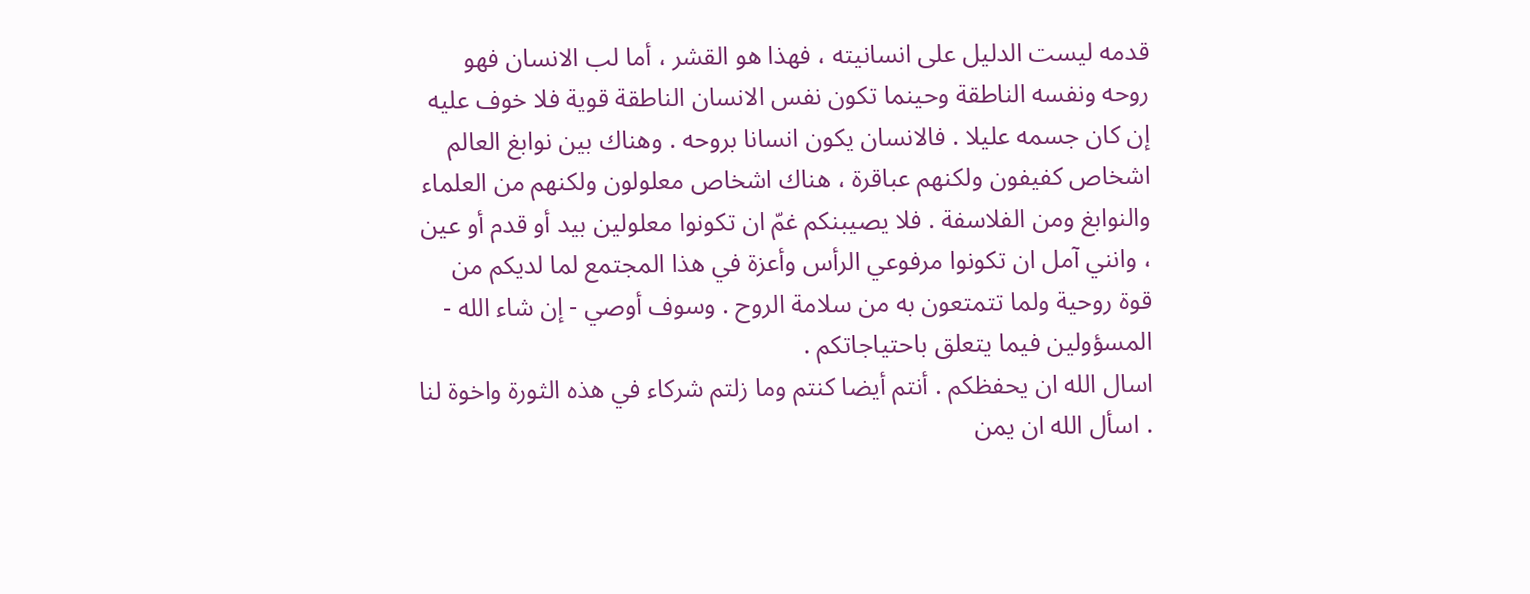قدمه ليست الدليل على انسانيته ، فهذا هو القشر ، أما لب الانسان فهو روحه ونفسه الناطقة وحينما تكون نفس الانسان الناطقة قوية فلا خوف عليه إن كان جسمه عليلا . فالانسان يكون انسانا بروحه . وهناك بين نوابغ العالم اشخاص كفيفون ولكنهم عباقرة ، هناك اشخاص معلولون ولكنهم من العلماء والنوابغ ومن الفلاسفة . فلا يصيبنكم غمّ ان تكونوا معلولين بيد أو قدم أو عين ، وانني آمل ان تكونوا مرفوعي الرأس وأعزة في هذا المجتمع لما لديكم من قوة روحية ولما تتمتعون به من سلامة الروح . وسوف أوصي - إن شاء الله - المسؤولين فيما يتعلق باحتياجاتكم .
اسال الله ان يحفظكم . أنتم أيضا كنتم وما زلتم شركاء في هذه الثورة واخوة لنا . اسأل الله ان يمن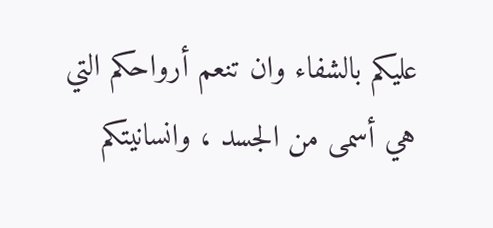عليكم بالشفاء وان تنعم أرواحكم التي هي أسمى من الجسد ، وانسانيتكم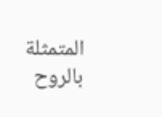المتمثلة بالروح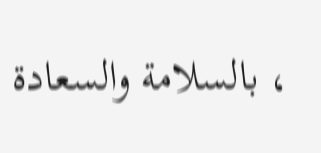، بالسلامة والسعادة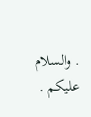. والسلام عليكم .